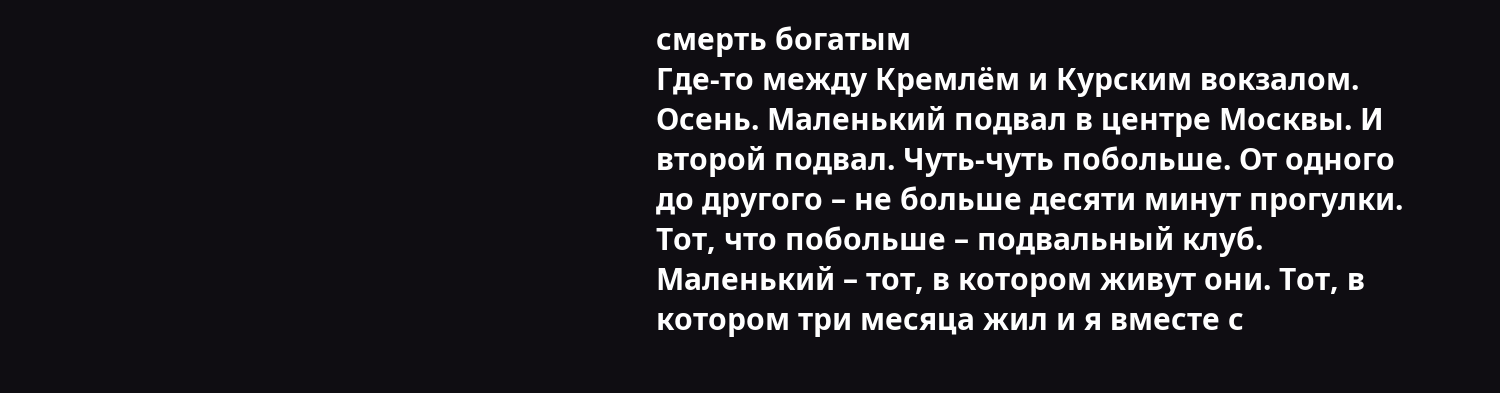смерть богатым
Где-то между Кремлём и Курским вокзалом. Осень. Маленький подвал в центре Москвы. И второй подвал. Чуть-чуть побольше. От одного до другого – не больше десяти минут прогулки. Тот, что побольше – подвальный клуб. Маленький – тот, в котором живут они. Тот, в котором три месяца жил и я вместе с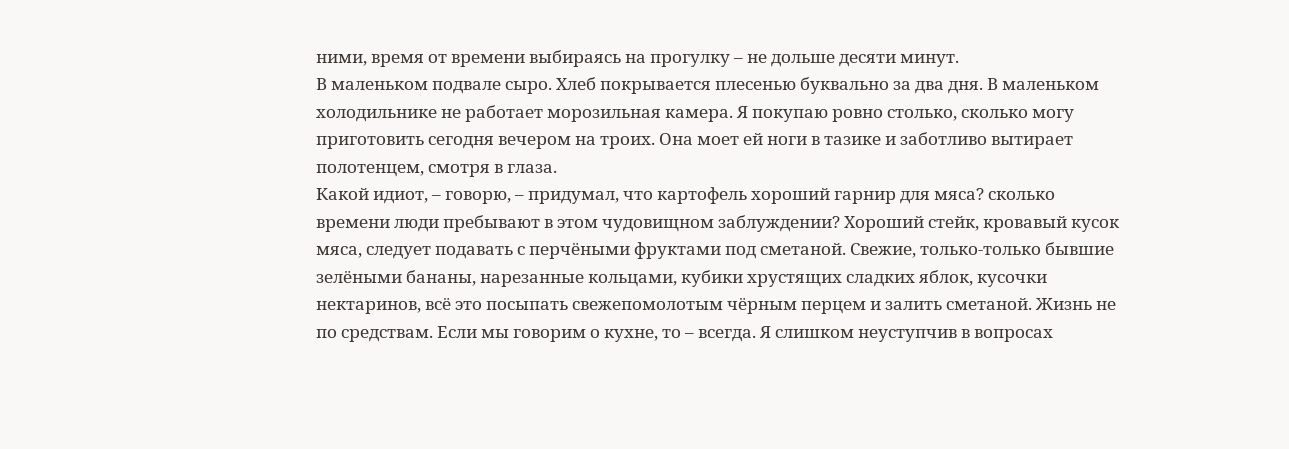ними, время от времени выбираясь на прогулку – не дольше десяти минут.
В маленьком подвале сыро. Хлеб покрывается плесенью буквально за два дня. В маленьком холодильнике не работает морозильная камера. Я покупаю ровно столько, сколько могу приготовить сегодня вечером на троих. Она моет ей ноги в тазике и заботливо вытирает полотенцем, смотря в глаза.
Какой идиот, – говорю, – придумал, что картофель хороший гарнир для мяса? сколько времени люди пребывают в этом чудовищном заблуждении? Хороший стейк, кровавый кусок мяса, следует подавать с перчёными фруктами под сметаной. Свежие, только-только бывшие зелёными бананы, нарезанные кольцами, кубики хрустящих сладких яблок, кусочки нектаринов, всё это посыпать свежепомолотым чёрным перцем и залить сметаной. Жизнь не по средствам. Если мы говорим о кухне, то – всегда. Я слишком неуступчив в вопросах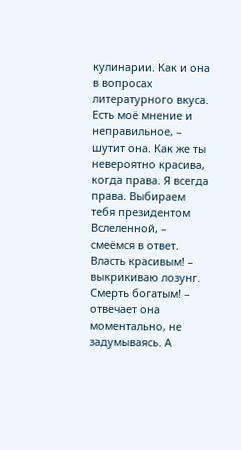кулинарии. Как и она в вопросах литературного вкуса.
Есть моё мнение и неправильное, – шутит она. Как же ты невероятно красива, когда права. Я всегда права. Выбираем тебя президентом Вслеленной, – смеёмся в ответ. Власть красивым! – выкрикиваю лозунг. Смерть богатым! – отвечает она моментально, не задумываясь. А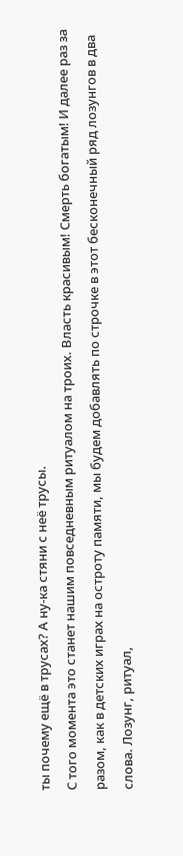ты почему ещё в трусах? А ну-ка стяни с неё трусы.
С того момента это станет нашим повседневным ритуалом на троих. Власть красивым! Смерть богатым! И далее раз за разом, как в детских играх на остроту памяти, мы будем добавлять по строчке в этот бесконечный ряд лозунгов в два слова. Лозунг, ритуал,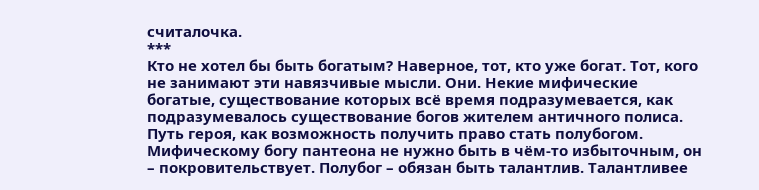считалочка.
***
Кто не хотел бы быть богатым? Наверное, тот, кто уже богат. Тот, кого не занимают эти навязчивые мысли. Они. Некие мифические богатые, существование которых всё время подразумевается, как подразумевалось существование богов жителем античного полиса. Путь героя, как возможность получить право стать полубогом. Мифическому богу пантеона не нужно быть в чём-то избыточным, он – покровительствует. Полубог – обязан быть талантлив. Талантливее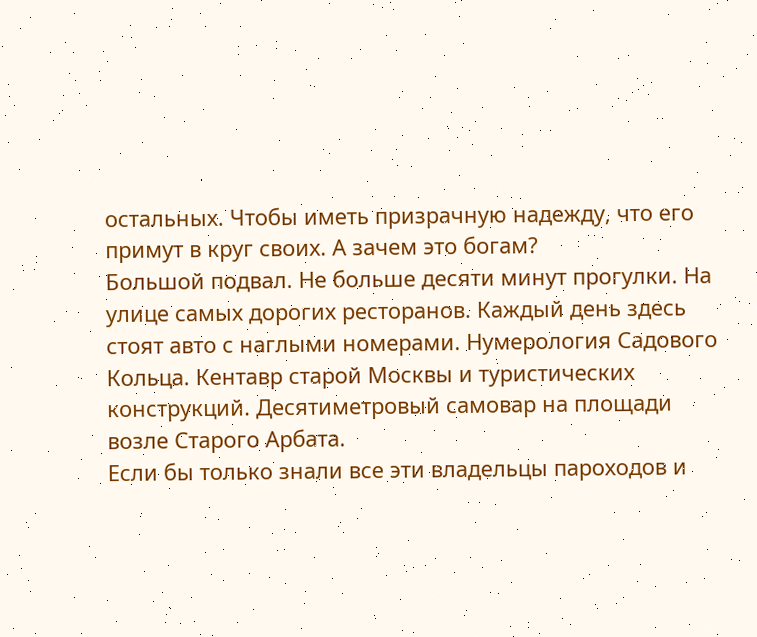остальных. Чтобы иметь призрачную надежду, что его примут в круг своих. А зачем это богам?
Большой подвал. Не больше десяти минут прогулки. На улице самых дорогих ресторанов. Каждый день здесь стоят авто с наглыми номерами. Нумерология Садового Кольца. Кентавр старой Москвы и туристических конструкций. Десятиметровый самовар на площади возле Старого Арбата.
Если бы только знали все эти владельцы пароходов и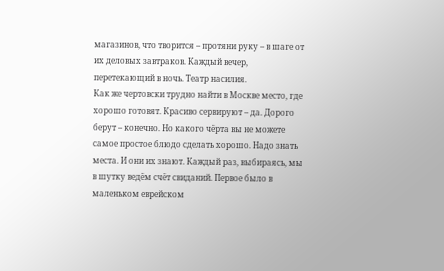магазинов, что творится – протяни руку – в шаге от их деловых завтраков. Каждый вечер, перетекающий в ночь. Театр насилия.
Как же чертовски трудно найти в Москве место, где хорошо готовят. Красиво сервируют – да. Дорого берут – конечно. Но какого чёрта вы не можете самое простое блюдо сделать хорошо. Надо знать места. И они их знают. Каждый раз, выбираясь, мы в шутку ведём счёт свиданий. Первое было в маленьком еврейском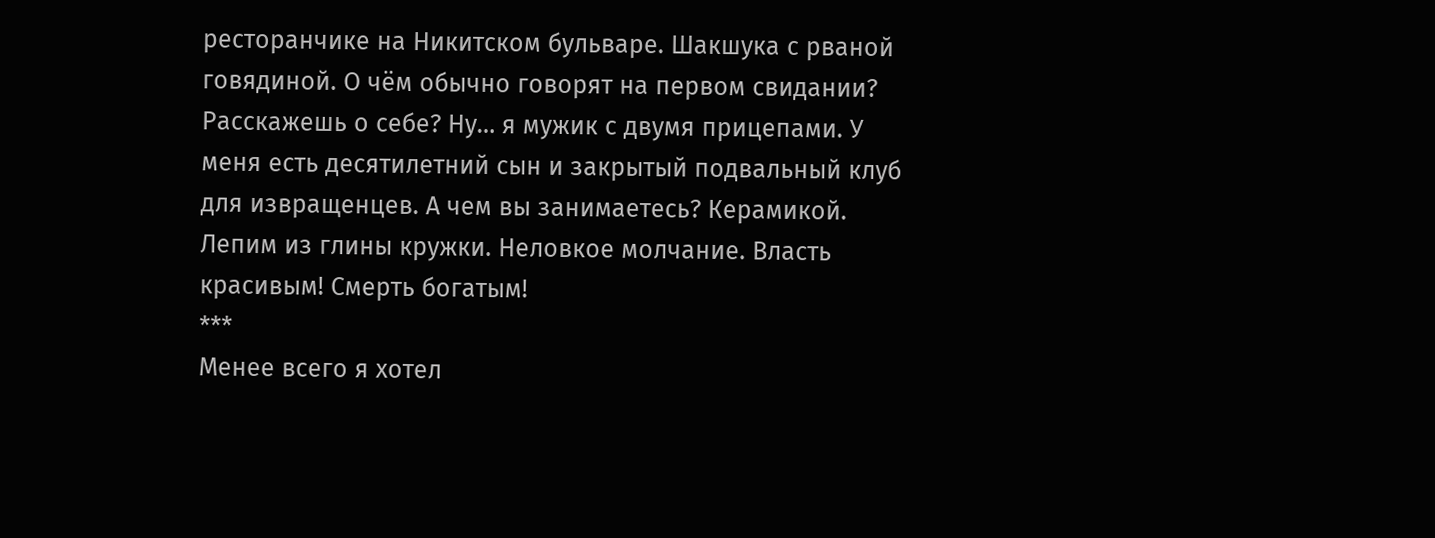ресторанчике на Никитском бульваре. Шакшука с рваной говядиной. О чём обычно говорят на первом свидании? Расскажешь о себе? Ну… я мужик с двумя прицепами. У меня есть десятилетний сын и закрытый подвальный клуб для извращенцев. А чем вы занимаетесь? Керамикой. Лепим из глины кружки. Неловкое молчание. Власть красивым! Смерть богатым!
***
Менее всего я хотел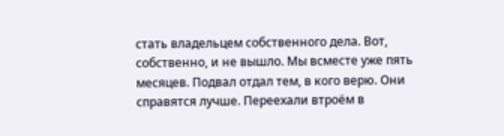стать владельцем собственного дела. Вот, собственно, и не вышло. Мы всместе уже пять месяцев. Подвал отдал тем, в кого верю. Они справятся лучше. Переехали втроём в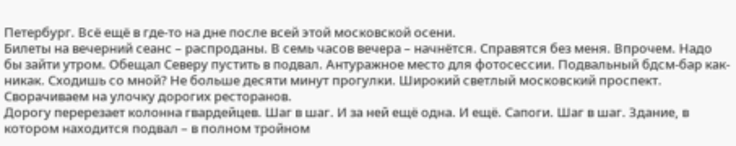Петербург. Всё ещё в где-то на дне после всей этой московской осени.
Билеты на вечерний сеанс – распроданы. В семь часов вечера – начнётся. Справятся без меня. Впрочем. Надо бы зайти утром. Обещал Северу пустить в подвал. Антуражное место для фотосессии. Подвальный бдсм-бар как-никак. Сходишь со мной? Не больше десяти минут прогулки. Широкий светлый московский проспект. Сворачиваем на улочку дорогих ресторанов.
Дорогу перерезает колонна гвардейцев. Шаг в шаг. И за ней ещё одна. И ещё. Сапоги. Шаг в шаг. Здание, в котором находится подвал – в полном тройном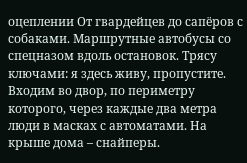оцеплении От гвардейцев до сапёров с собаками. Маршрутные автобусы со спецназом вдоль остановок. Трясу ключами: я здесь живу, пропустите. Входим во двор, по периметру которого, через каждые два метра люди в масках с автоматами. На крыше дома – снайперы.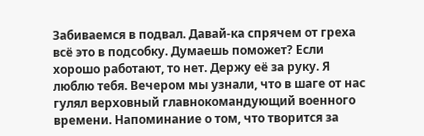Забиваемся в подвал. Давай-ка спрячем от греха всё это в подсобку. Думаешь поможет? Если хорошо работают, то нет. Держу её за руку. Я люблю тебя. Вечером мы узнали, что в шаге от нас гулял верховный главнокомандующий военного времени. Напоминание о том, что творится за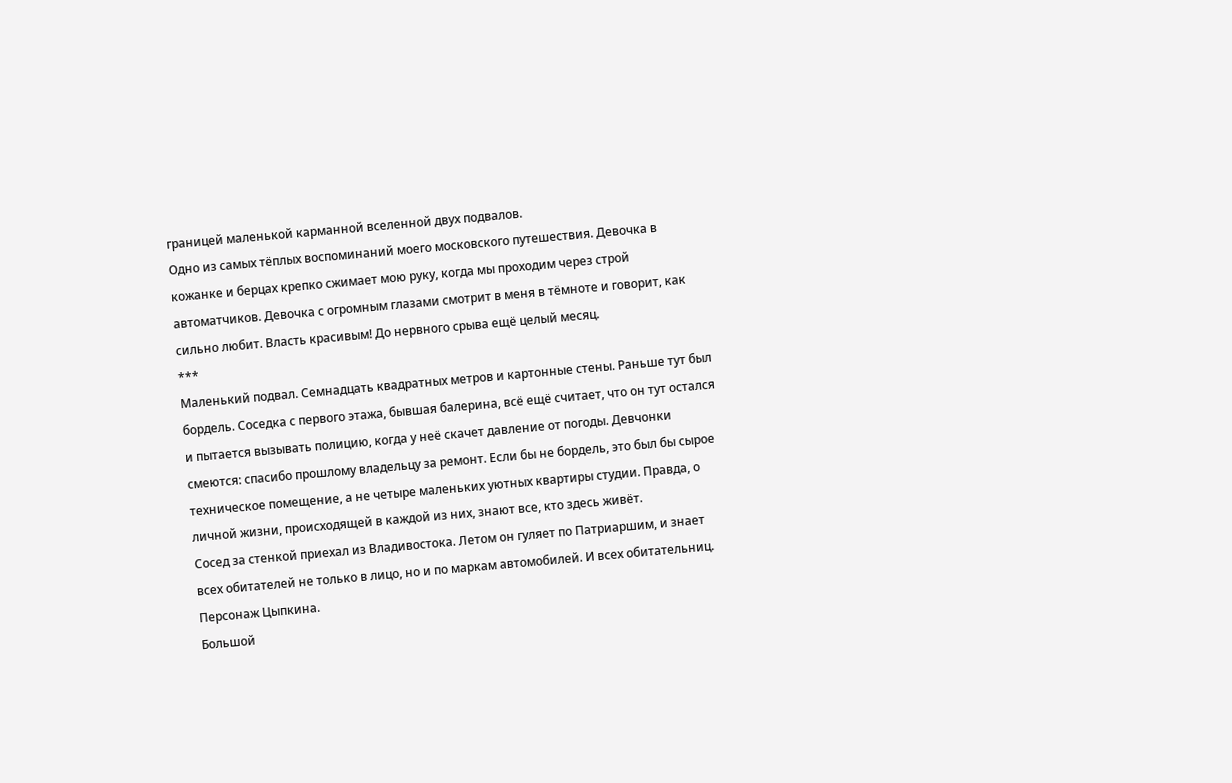границей маленькой карманной вселенной двух подвалов.
Одно из самых тёплых воспоминаний моего московского путешествия. Девочка в кожанке и берцах крепко сжимает мою руку, когда мы проходим через строй автоматчиков. Девочка с огромным глазами смотрит в меня в тёмноте и говорит, как сильно любит. Власть красивым! До нервного срыва ещё целый месяц.
***
Маленький подвал. Семнадцать квадратных метров и картонные стены. Раньше тут был бордель. Соседка с первого этажа, бывшая балерина, всё ещё считает, что он тут остался и пытается вызывать полицию, когда у неё скачет давление от погоды. Девчонки смеются: спасибо прошлому владельцу за ремонт. Если бы не бордель, это был бы сырое техническое помещение, а не четыре маленьких уютных квартиры студии. Правда, о личной жизни, происходящей в каждой из них, знают все, кто здесь живёт.
Сосед за стенкой приехал из Владивостока. Летом он гуляет по Патриаршим, и знает всех обитателей не только в лицо, но и по маркам автомобилей. И всех обитательниц. Персонаж Цыпкина.
Большой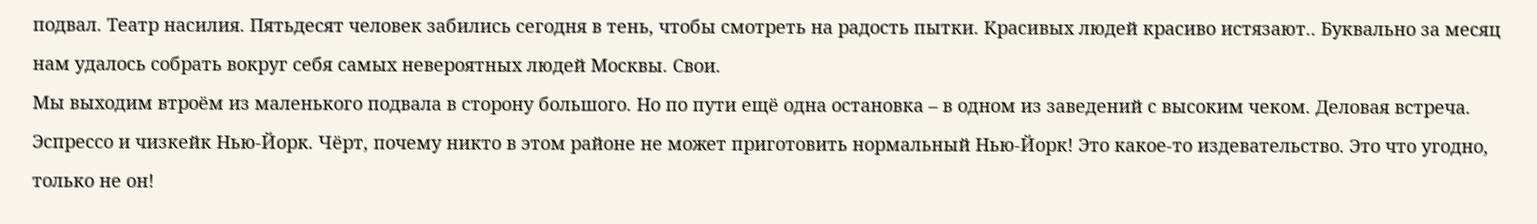подвал. Театр насилия. Пятьдесят человек забились сегодня в тень, чтобы смотреть на радость пытки. Красивых людей красиво истязают.. Буквально за месяц нам удалось собрать вокруг себя самых невероятных людей Москвы. Свои.
Мы выходим втроём из маленького подвала в сторону большого. Но по пути ещё одна остановка – в одном из заведений с высоким чеком. Деловая встреча. Эспрессо и чизкейк Нью-Йорк. Чёрт, почему никто в этом районе не может приготовить нормальный Нью-Йорк! Это какое-то издевательство. Это что угодно, только не он!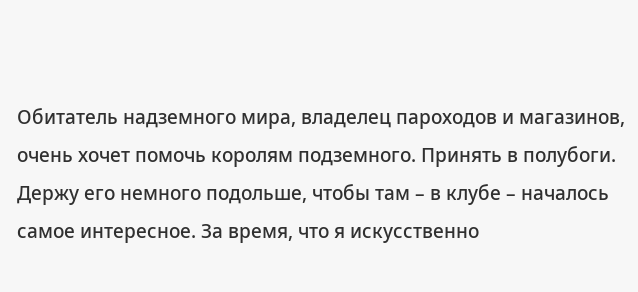Обитатель надземного мира, владелец пароходов и магазинов, очень хочет помочь королям подземного. Принять в полубоги. Держу его немного подольше, чтобы там – в клубе – началось самое интересное. За время, что я искусственно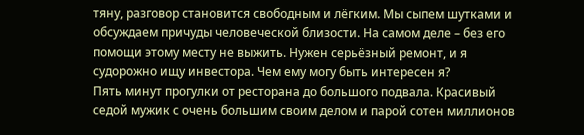тяну, разговор становится свободным и лёгким. Мы сыпем шутками и обсуждаем причуды человеческой близости. На самом деле – без его помощи этому месту не выжить. Нужен серьёзный ремонт, и я судорожно ищу инвестора. Чем ему могу быть интересен я?
Пять минут прогулки от ресторана до большого подвала. Красивый седой мужик с очень большим своим делом и парой сотен миллионов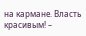на кармане. Власть красивым! –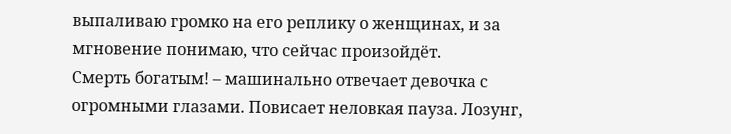выпаливаю громко на его реплику о женщинах, и за мгновение понимаю, что сейчас произойдёт.
Смерть богатым! – машинально отвечает девочка с огромными глазами. Повисает неловкая пауза. Лозунг,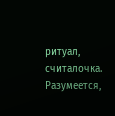ритуал, считалочка.
Разумеется,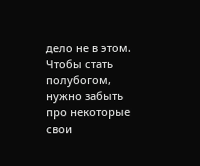дело не в этом. Чтобы стать полубогом, нужно забыть про некоторые свои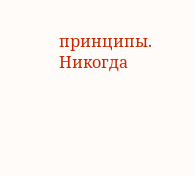принципы. Никогда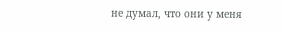не думал, что они у меня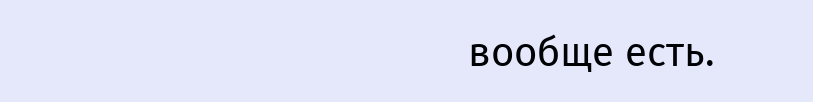вообще есть.